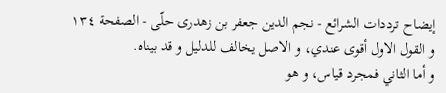إيضاح ترددات الشرائع - نجم الدين جعفر بن زهدرى حلّى - الصفحة ١٣٤
و القول الاول أقوى عندي، و الاصل يخالف للدليل و قد بيناه.
و أما الثاني فمجرد قياس، و هو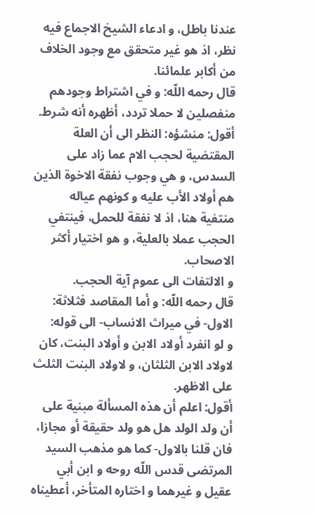عندنا باطل، و ادعاء الشيخ الاجماع فيه نظر، اذ هو غير متحقق مع وجود الخلاف من أكابر علمائنا.
قال رحمه اللّه: و في اشتراط وجودهم منفصلين لا حملا تردد، أظهره أنه شرط.
أقول: منشؤه: النظر الى أن العلة المقتضية لحجب الام عما زاد على السدس، و هي وجوب نفقة الاخوة الذين هم أولاد الأب عليه و كونهم عياله منتفية هنا، اذ لا نفقة للحمل، فينتفي الحجب عملا بالعلية، و هو اختيار أكثر الاصحاب.
و الالتفات الى عموم آية الحجب.
قال رحمه اللّه: و أما المقاصد فثلاثة: الاول- في ميراث الانساب- الى قوله:
و لو انفرد أولاد الابن و أولاد البنت، كان لاولاد الابن الثلثان، و لاولاد البنت الثلث على الاظهر.
أقول: اعلم أن هذه المسألة مبنية على أن ولد الولد هل هو ولد حقيقة أو مجازا، فان قلنا بالاول- كما هو مذهب السيد المرتضى قدس اللّه روحه و ابن أبي عقيل و غيرهما و اختاره المتأخر، أعطيناه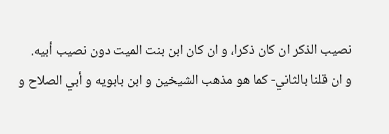نصيب الذكر ان كان ذكرا، و ان كان ابن بنت الميت دون نصيب أبيه.
و ان قلنا بالثاني- كما هو مذهب الشيخين و ابن بابويه و أبي الصلاح و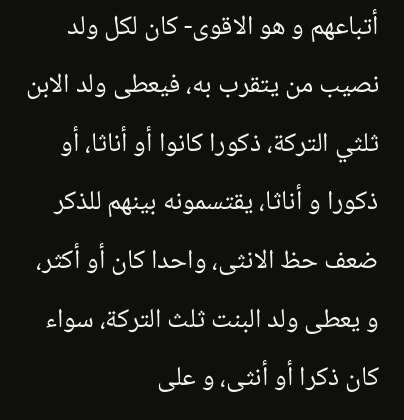أتباعهم و هو الاقوى- كان لكل ولد نصيب من يتقرب به، فيعطى ولد الابن ثلثي التركة، ذكورا كانوا أو أناثا، أو ذكورا و أناثا، يقتسمونه بينهم للذكر ضعف حظ الانثى، واحدا كان أو أكثر، و يعطى ولد البنت ثلث التركة، سواء كان ذكرا أو أنثى، و على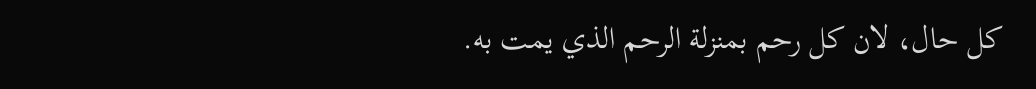كل حال، لان كل رحم بمنزلة الرحم الذي يمت به.